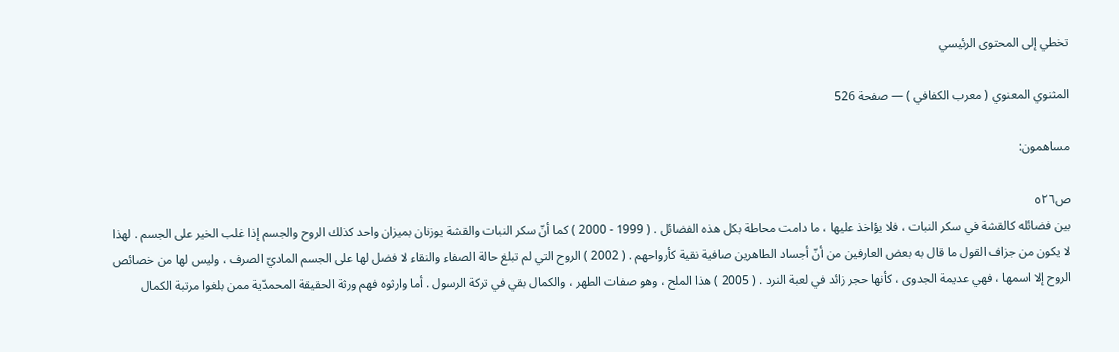تخطي إلى المحتوى الرئيسي

المثنوي المعنوي ( معرب الكفافي ) — صفحة 526

مساهمون:

ص٥٢٦
بين فضائله كالقشة في سكر النبات ، فلا يؤاخذ عليها ، ما دامت محاطة بكل هذه الفضائل . ( 1999 - 2000 ) كما أنّ سكر النبات والقشة يوزنان بميزان واحد كذلك الروح والجسم إذا غلب الخير على الجسم . لهذا لا يكون من جزاف القول ما قال به بعض العارفين من أنّ أجساد الطاهرين صافية نقية كأرواحهم . ( 2002 ) الروح التي لم تبلغ حالة الصفاء والنقاء لا فضل لها على الجسم الماديّ الصرف ، وليس لها من خصائص الروح إلا اسمها ، فهي عديمة الجدوى ، كأنها حجر زائد في لعبة النرد . ( 2005 ) هذا الملح ، وهو صفات الطهر ، والكمال بقي في تركة الرسول . أما وارثوه فهم ورثة الحقيقة المحمدّية ممن بلغوا مرتبة الكمال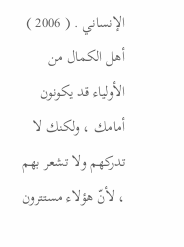الإنساني . ( 2006 ) أهل الكمال من الأولياء قد يكونون أمامك ، ولكنك لا تدركهم ولا تشعر بهم ، لأنّ هؤلاء مستترون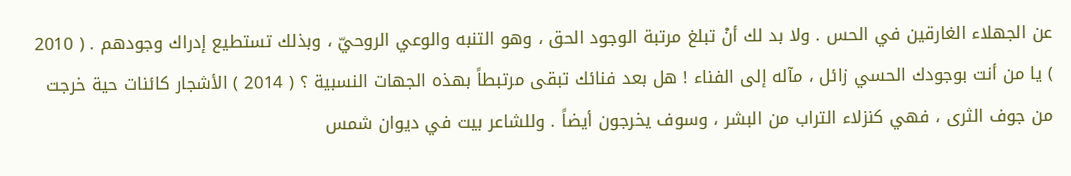عن الجهلاء الغارقين في الحس . ولا بد لك أنْ تبلغ مرتبة الوجود الحق ، وهو التنبه والوعي الروحيّ ، وبذلك تستطيع إدراك وجودهم . ( 2010 ) يا من أنت بوجودك الحسي زائل ، مآله إلى الفناء ! هل بعد فنائك تبقى مرتبطاً بهذه الجهات النسبية ؟ ( 2014 ) الأشجار كائنات حية خرجت من جوف الثرى ، فهي كنزلاء التراب من البشر ، وسوف يخرجون أيضاً . وللشاعر بيت في ديوان شمس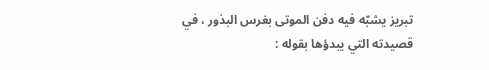تبريز يشبّه فيه دفن الموتى بغرس البذور ، في قصيدته التي يبدؤها بقوله :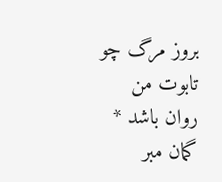بروز مرگ چو تابوت من روان باشد * گمان مبر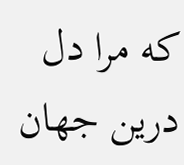كه مرا دل درين جهان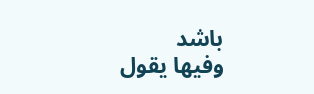باشد
وفيها يقول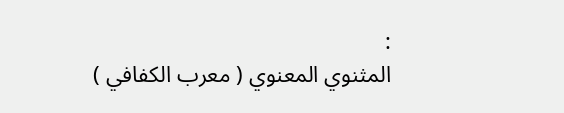:
المثنوي المعنوي ( معرب الكفافي )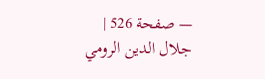— صفحة 526 | جلال الدين الرومي